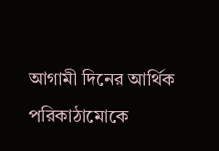আগামী দিনের আর্থিক পরিকাঠামোকে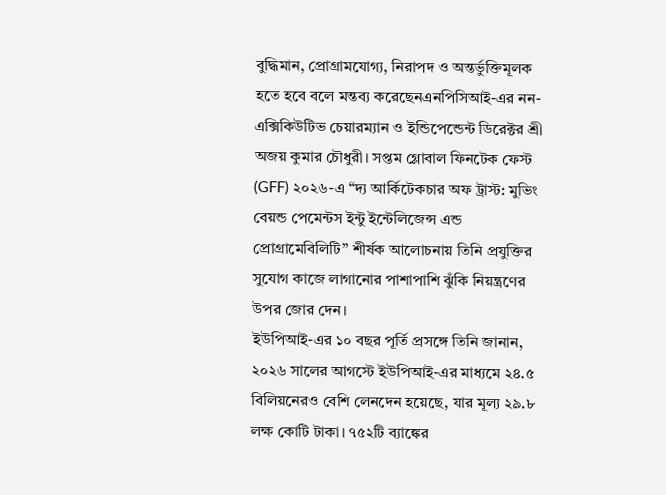বুদ্ধিমান, প্রোগ্রামযোগ্য, নিরাপদ ও অন্তর্ভুক্তিমূলক হতে হবে বলে মন্তব্য করেছেনএনপিসিআই-এর নন-এক্সিকিউটিভ চেয়ারম্যান ও ইন্ডিপেন্ডেন্ট ডিরেক্টর শ্রী অজয় কুমার চৌধুরী। সপ্তম গ্লোবাল ফিনটেক ফেস্ট (GFF) ২০২৬-এ “দ্য আর্কিটেকচার অফ ট্রাস্ট: মুভিং বেয়ন্ড পেমেন্টস ইন্টু ইন্টেলিজেন্স এন্ড প্রোগ্রামেবিলিটি” শীর্ষক আলোচনায় তিনি প্রযুক্তির সুযোগ কাজে লাগানোর পাশাপাশি ঝুঁকি নিয়ন্ত্রণের উপর জোর দেন।
ইউপিআই-এর ১০ বছর পূর্তি প্রসঙ্গে তিনি জানান, ২০২৬ সালের আগস্টে ইউপিআই-এর মাধ্যমে ২৪.৫ বিলিয়নেরও বেশি লেনদেন হয়েছে, যার মূল্য ২৯.৮ লক্ষ কোটি টাকা। ৭৫২টি ব্যাঙ্কের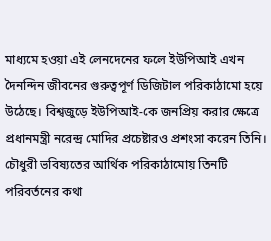মাধ্যমে হওয়া এই লেনদেনের ফলে ইউপিআই এখন দৈনন্দিন জীবনের গুরুত্বপূর্ণ ডিজিটাল পরিকাঠামো হয়ে উঠেছে। বিশ্বজুড়ে ইউপিআই-কে জনপ্রিয় করার ক্ষেত্রে প্রধানমন্ত্রী নরেন্দ্র মোদির প্রচেষ্টারও প্রশংসা করেন তিনি।
চৌধুরী ভবিষ্যতের আর্থিক পরিকাঠামোয় তিনটি পরিবর্তনের কথা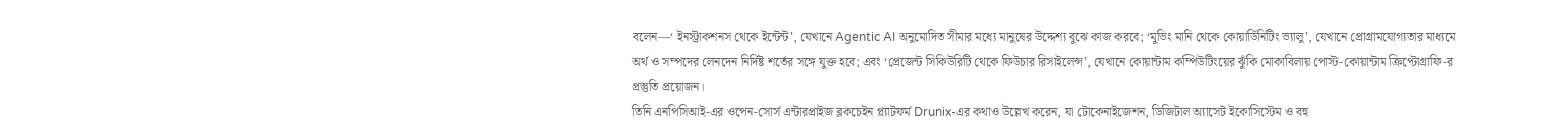বলেন—‘ ইনস্ট্রাকশনস থেকে ইন্টেন্ট’, যেখানে Agentic AI অনুমোদিত সীমার মধ্যে মানুষের উদ্দেশ্য বুঝে কাজ করবে; ‘মুভিং মানি থেকে কোয়ার্ডিনিটিং ভ্যালু’, যেখানে প্রোগ্রামযোগ্যতার মাধ্যমে অর্থ ও সম্পদের লেনদেন নির্দিষ্ট শর্তের সঙ্গে যুক্ত হবে; এবং ‘প্রেজেন্ট সিকিউরিটি থেকে ফিউচার রিসাইলেন্স’, যেখানে কোয়ান্টাম কম্পিউটিংয়ের ঝুঁকি মোকাবিলায় পোস্ট-কোয়ান্টাম ক্রিপ্টোগ্রাফি-র প্রস্তুতি প্রয়োজন।
তিনি এনপিসিআই-এর ওপেন-সোর্স এন্টারপ্রাইজ ব্লকচেইন প্ল্যাটফর্ম Drunix-এর কথাও উল্লেখ করেন, যা টোকেনাইজেশন, ডিজিটাল অ্যাসেট ইকোসিস্টেম ও বহু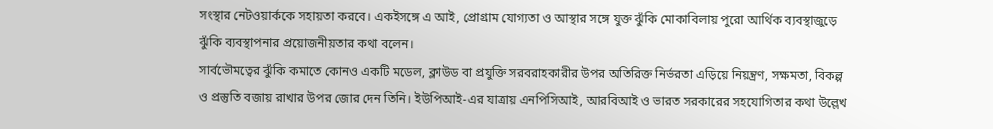সংস্থার নেটওয়ার্ককে সহায়তা করবে। একইসঙ্গে এ আই, প্রোগ্রাম যোগ্যতা ও আস্থার সঙ্গে যুক্ত ঝুঁকি মোকাবিলায় পুরো আর্থিক ব্যবস্থাজুড়ে ঝুঁকি ব্যবস্থাপনার প্রয়োজনীয়তার কথা বলেন।
সার্বভৌমত্বের ঝুঁকি কমাতে কোনও একটি মডেল, ক্লাউড বা প্রযুক্তি সরবরাহকারীর উপর অতিরিক্ত নির্ভরতা এড়িয়ে নিয়ন্ত্রণ, সক্ষমতা, বিকল্প ও প্রস্তুতি বজায় রাখার উপর জোর দেন তিনি। ইউপিআই-এর যাত্রায় এনপিসিআই, আরবিআই ও ভারত সরকারের সহযোগিতার কথা উল্লেখ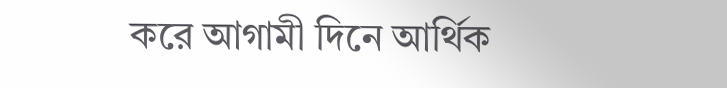করে আগামী দিনে আর্থিক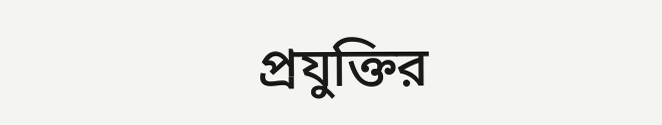প্রযুক্তির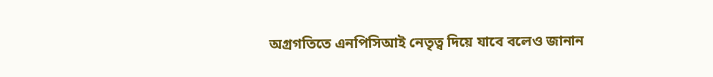অগ্রগতিতে এনপিসিআই নেতৃত্ব দিয়ে যাবে বলেও জানান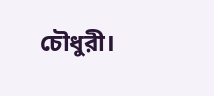চৌধুরী।